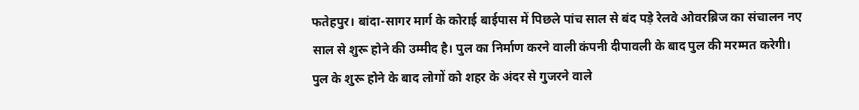फतेहपुर। बांदा-सागर मार्ग के कोराई बाईपास में पिछले पांच साल से बंद पड़े रेलवे ओवरब्रिज का संचालन नए साल से शुरू होने की उम्मीद है। पुल का निर्माण करने वाली कंपनी दीपावली के बाद पुल की मरम्मत करेगी। पुल के शुरू होने के बाद लोगों को शहर के अंदर से गुजरने वाले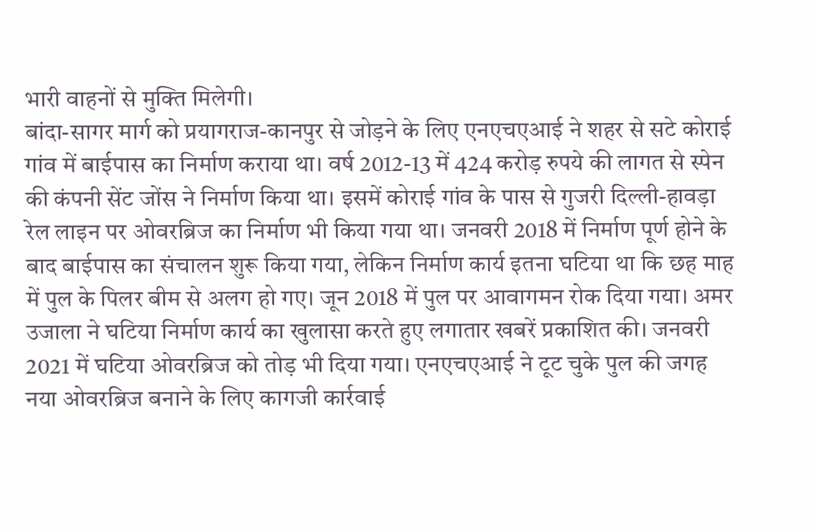भारी वाहनों से मुक्ति मिलेगी।
बांदा-सागर मार्ग को प्रयागराज-कानपुर से जोड़ने के लिए एनएचएआई ने शहर से सटे कोराई गांव में बाईपास का निर्माण कराया था। वर्ष 2012-13 में 424 करोड़ रुपये की लागत से स्पेन की कंपनी सेंट जोंस ने निर्माण किया था। इसमें कोराई गांव के पास से गुजरी दिल्ली-हावड़ा रेल लाइन पर ओवरब्रिज का निर्माण भी किया गया था। जनवरी 2018 में निर्माण पूर्ण होने के बाद बाईपास का संचालन शुरू किया गया, लेकिन निर्माण कार्य इतना घटिया था कि छह माह में पुल के पिलर बीम से अलग हो गए। जून 2018 में पुल पर आवागमन रोक दिया गया। अमर उजाला ने घटिया निर्माण कार्य का खुलासा करते हुए लगातार खबरें प्रकाशित की। जनवरी 2021 में घटिया ओवरब्रिज को तोड़ भी दिया गया। एनएचएआई ने टूट चुके पुल की जगह नया ओवरब्रिज बनाने के लिए कागजी कार्रवाई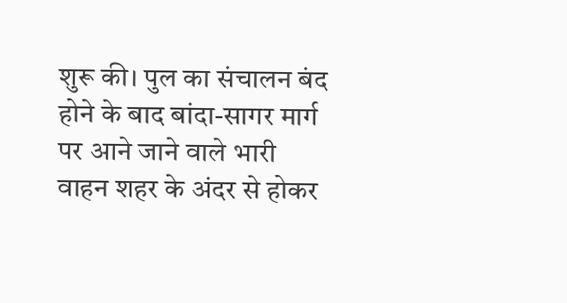शुरू की। पुल का संचालन बंद होने के बाद बांदा-सागर मार्ग पर आने जाने वाले भारी वाहन शहर के अंदर से होकर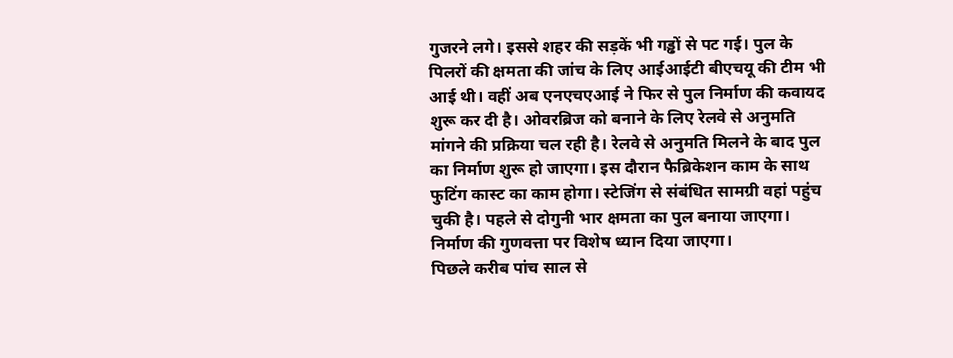गुजरने लगे। इससे शहर की सड़कें भी गड्ढों से पट गई। पुल के पिलरों की क्षमता की जांच के लिए आईआईटी बीएचयू की टीम भी आई थी। वहीं अब एनएचएआई ने फिर से पुल निर्माण की कवायद शुरू कर दी है। ओवरब्रिज को बनाने के लिए रेलवे से अनुमति मांगने की प्रक्रिया चल रही है। रेलवे से अनुमति मिलने के बाद पुल का निर्माण शुरू हो जाएगा। इस दौरान फैब्रिकेशन काम के साथ फुटिंग कास्ट का काम होगा। स्टेजिंग से संबंधित सामग्री वहां पहुंच चुकी है। पहले से दोगुनी भार क्षमता का पुल बनाया जाएगा। निर्माण की गुणवत्ता पर विशेष ध्यान दिया जाएगा।
पिछले करीब पांच साल से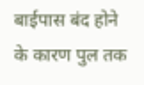बाईपास बंद होने के कारण पुल तक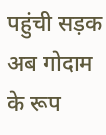पहुंची सड़क अब गोदाम के रूप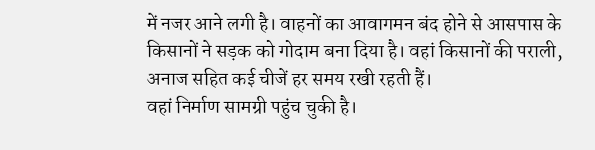में नजर आने लगी है। वाहनों का आवागमन बंद होने से आसपास के किसानों ने सड़क को गोदाम बना दिया है। वहां किसानों की पराली, अनाज सहित कई चीजें हर समय रखी रहती हैं।
वहां निर्माण सामग्री पहुंच चुकी है।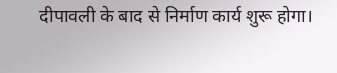दीपावली के बाद से निर्माण कार्य शुरू होगा।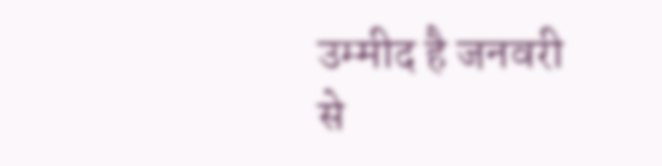उम्मीद है जनवरी से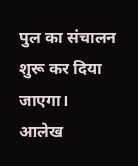पुल का संचालन शुरू कर दिया जाएगा।
आलेख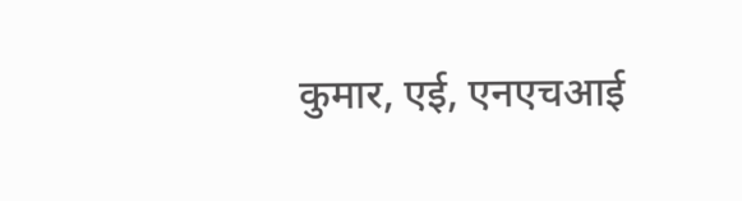कुमार, एई, एनएचआई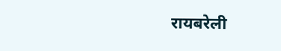रायबरेली